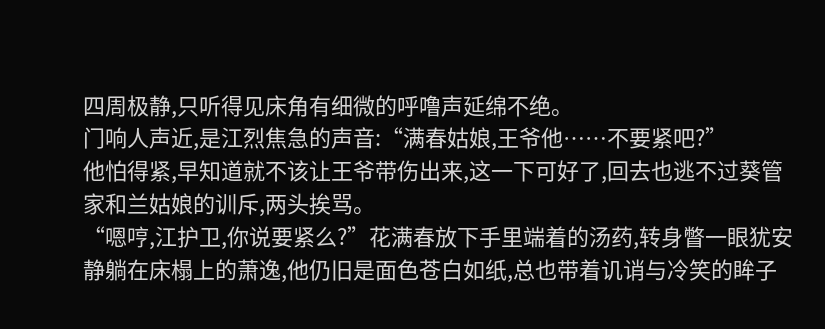四周极静,只听得见床角有细微的呼噜声延绵不绝。
门响人声近,是江烈焦急的声音:“满春姑娘,王爷他……不要紧吧?”
他怕得紧,早知道就不该让王爷带伤出来,这一下可好了,回去也逃不过葵管家和兰姑娘的训斥,两头挨骂。
“嗯哼,江护卫,你说要紧么?”花满春放下手里端着的汤药,转身瞥一眼犹安静躺在床榻上的萧逸,他仍旧是面色苍白如纸,总也带着讥诮与冷笑的眸子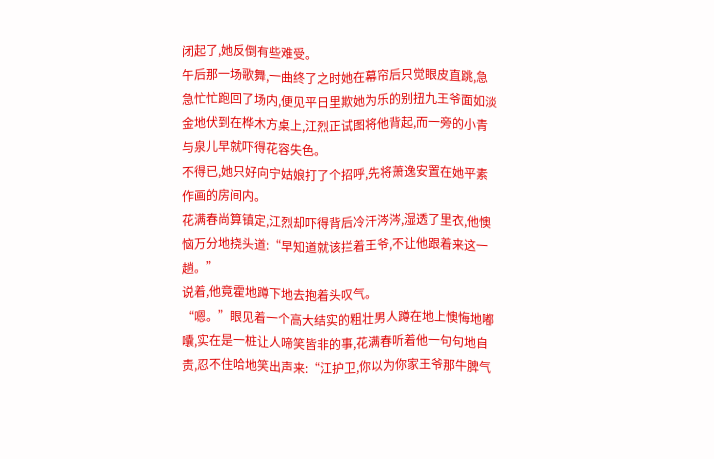闭起了,她反倒有些难受。
午后那一场歌舞,一曲终了之时她在幕帘后只觉眼皮直跳,急急忙忙跑回了场内,便见平日里欺她为乐的别扭九王爷面如淡金地伏到在桦木方桌上,江烈正试图将他背起,而一旁的小青与泉儿早就吓得花容失色。
不得已,她只好向宁姑娘打了个招呼,先将萧逸安置在她平素作画的房间内。
花满春尚算镇定,江烈却吓得背后冷汗涔涔,湿透了里衣,他懊恼万分地挠头道:“早知道就该拦着王爷,不让他跟着来这一趟。”
说着,他竟霍地蹲下地去抱着头叹气。
“嗯。”眼见着一个高大结实的粗壮男人蹲在地上懊悔地嘟囔,实在是一桩让人啼笑皆非的事,花满春听着他一句句地自责,忍不住哈地笑出声来:“江护卫,你以为你家王爷那牛脾气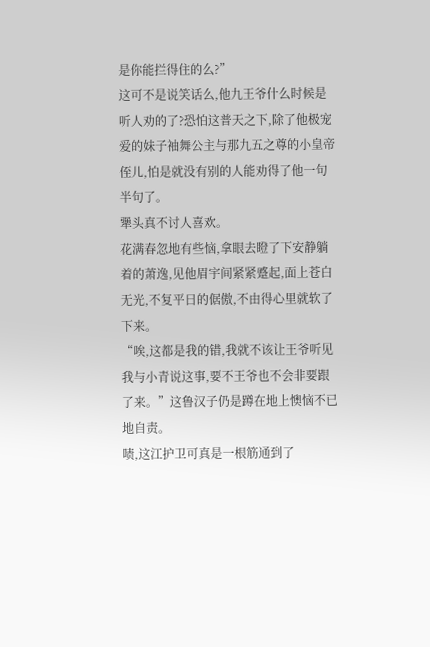是你能拦得住的么?”
这可不是说笑话么,他九王爷什么时候是听人劝的了?恐怕这普天之下,除了他极宠爱的妹子袖舞公主与那九五之尊的小皇帝侄儿,怕是就没有别的人能劝得了他一句半句了。
犟头真不讨人喜欢。
花满春忽地有些恼,拿眼去瞪了下安静躺着的萧逸,见他眉宇间紧紧蹙起,面上苍白无光,不复平日的倨傲,不由得心里就软了下来。
“唉,这都是我的错,我就不该让王爷听见我与小青说这事,要不王爷也不会非要跟了来。”这鲁汉子仍是蹲在地上懊恼不已地自责。
啧,这江护卫可真是一根筋通到了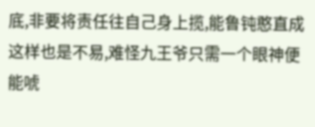底,非要将责任往自己身上揽,能鲁钝憨直成这样也是不易,难怪九王爷只需一个眼神便能唬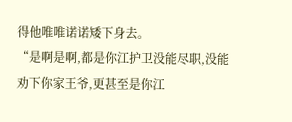得他唯唯诺诺矮下身去。
“是啊是啊,都是你江护卫没能尽职,没能劝下你家王爷,更甚至是你江